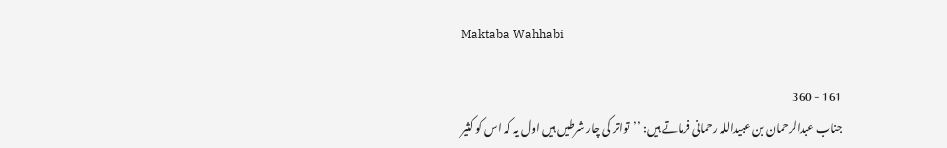Maktaba Wahhabi

161 - 360
جناب عبدالرحمان بن عبیداللہ رحمانی فرماتے ہیں: ’’تواتر کی چار شرطیں ہیں اول یہ کہ اس کو کثیر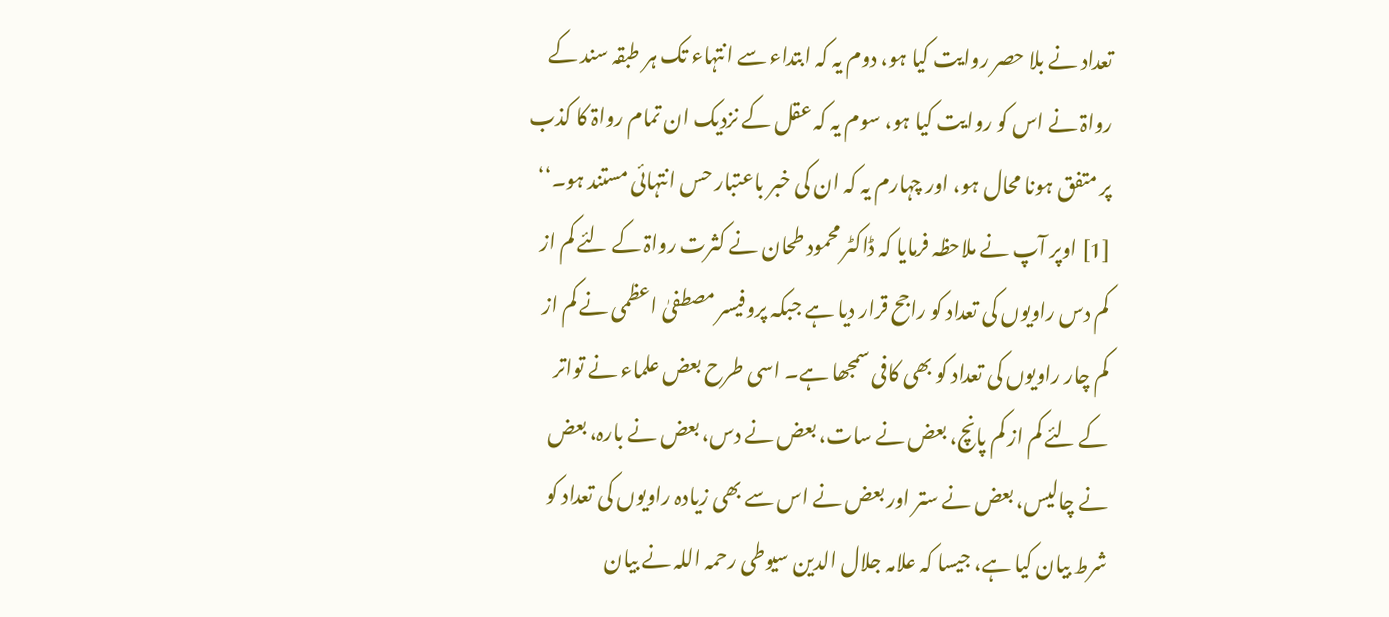تعداد نے بلا حصر روایت کیا ہو، دوم یہ کہ ابتداء سے انتہاء تک ہر طبقہ سند کے رواۃ نے اس کو روایت کیا ہو، سوم یہ کہ عقل کے نزدیک ان تمام رواۃ کا کذب پر متفق ہونا محال ہو، اور چہارم یہ کہ ان کی خبر باعتبار حس انتہائی مستند ہو۔‘‘ [1] اوپر آپ نے ملاحظہ فرمایا کہ ڈاکٹر محمود طحان نے کثرت رواۃ کے لئے کم از کم دس راویوں کی تعداد کو راجح قرار دیا ہے جبکہ پروفیسر مصطفیٰ اعظمی نے کم از کم چار راویوں کی تعداد کو بھی کافی سمجھا ہے۔ اسی طرح بعض علماء نے تواتر کے لئے کم از کم پانچ، بعض نے سات، بعض نے دس، بعض نے بارہ، بعض نے چالیس، بعض نے ستر اور بعض نے اس سے بھی زیادہ راویوں کی تعداد کو شرط بیان کیا ہے، جیسا کہ علامہ جلال الدین سیوطی رحمہ اللہ نے بیان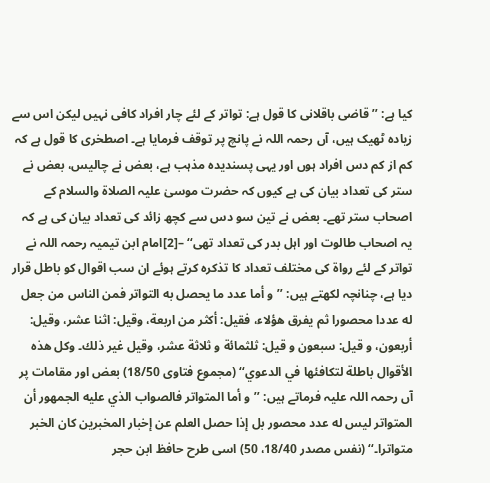کیا ہے: ’’قاضی باقلانی کا قول ہے: تواتر کے لئے چار افراد کافی نہیں لیکن اس سے زیادہ ٹھیک ہیں، آں رحمہ اللہ نے پانچ پر توقف فرمایا ہے۔ اصطخری کا قول ہے کہ کم از کم دس افراد ہوں اور یہی پسندیدہ مذہب ہے، بعض نے چالیس، بعض نے ستر کی تعداد بیان کی ہے کیوں کہ حضرت موسیٰ علیہ الصلاۃ والسلام کے اصحاب ستر تھے۔ بعض نے تین سو دس سے کچھ زائد کی تعداد بیان کی ہے کہ یہ اصحاب طالوت اور اہل بدر کی تعداد تھی‘‘ –[2]امام ابن تیمیہ رحمہ اللہ نے تواتر کے لئے رواۃ کی مختلف تعداد کا تذکرہ کرتے ہوئے ان سب اقوال کو باطل قرار دیا ہے، چنانچہ لکھتے ہیں: ’’و أما عدد ما يحصل به التواتر فمن الناس من جعل له عددا محصورا ثم يفرق هؤلاء، فقيل: أكثر من اربعة، وقيل: اثنا عشر، وقيل: أربعون، و قيل: سبعون و قيل: ثلثمائة و ثلاثة عشر، وقيل غير ذلك۔ وكل هذه الأقوال باطلة لتكافئها في الدعوي‘‘ (مجموع فتاوی 18/50) بعض اور مقامات پر آں رحمہ اللہ علیہ فرماتے ہیں: ’’و أما المتواتر فالصواب الذي عليه الجمهور أن المتواتر ليس له عدد محصور بل إذا حصل العلم عن إخبار المخبرين كان الخبر متواترا۔‘‘ (نفس مصدر 18/40، 50) اسی طرح حافظ ابن حجر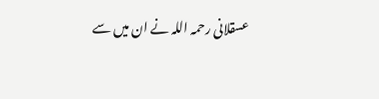عسقلانی رحمہ اللہ نے ان میں سے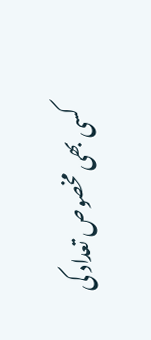کسی بھی مخصوص تعداد کی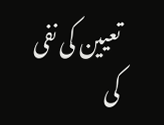تعیین کی نفی کی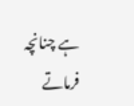ہے چنانچہ فرماتے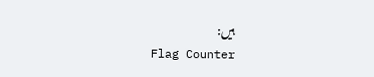ہیں:
Flag Counter